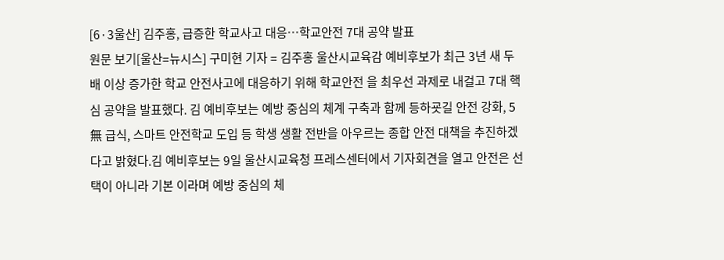[6·3울산] 김주홍, 급증한 학교사고 대응…학교안전 7대 공약 발표
원문 보기[울산=뉴시스] 구미현 기자 = 김주홍 울산시교육감 예비후보가 최근 3년 새 두 배 이상 증가한 학교 안전사고에 대응하기 위해 학교안전 을 최우선 과제로 내걸고 7대 핵심 공약을 발표했다. 김 예비후보는 예방 중심의 체계 구축과 함께 등하굣길 안전 강화, 5無 급식, 스마트 안전학교 도입 등 학생 생활 전반을 아우르는 종합 안전 대책을 추진하겠다고 밝혔다.김 예비후보는 9일 울산시교육청 프레스센터에서 기자회견을 열고 안전은 선택이 아니라 기본 이라며 예방 중심의 체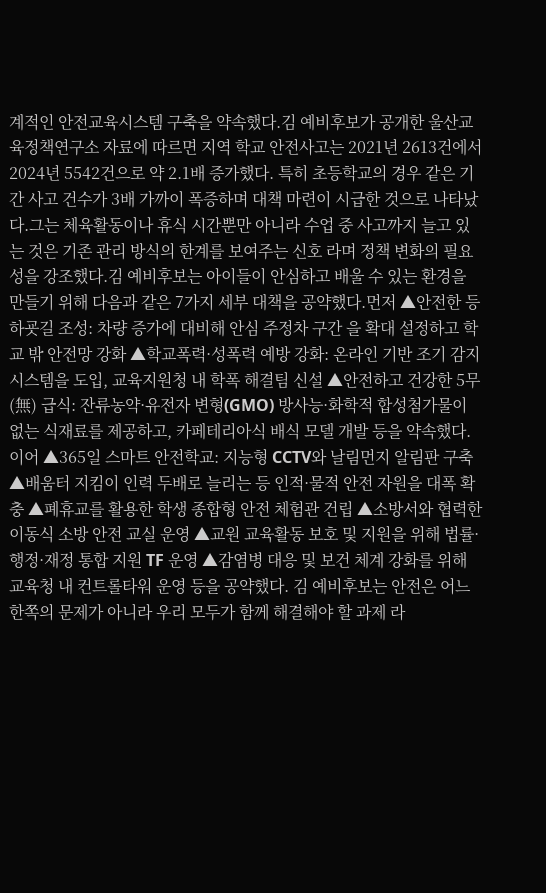계적인 안전교육시스템 구축을 약속했다.김 예비후보가 공개한 울산교육정책연구소 자료에 따르면 지역 학교 안전사고는 2021년 2613건에서 2024년 5542건으로 약 2.1배 증가했다. 특히 초등학교의 경우 같은 기간 사고 건수가 3배 가까이 폭증하며 대책 마련이 시급한 것으로 나타났다.그는 체육활동이나 휴식 시간뿐만 아니라 수업 중 사고까지 늘고 있는 것은 기존 관리 방식의 한계를 보여주는 신호 라며 정책 변화의 필요성을 강조했다.김 예비후보는 아이들이 안심하고 배울 수 있는 환경을 만들기 위해 다음과 같은 7가지 세부 대책을 공약했다.먼저 ▲안전한 등하굣길 조성: 차량 증가에 대비해 안심 주정차 구간 을 확대 설정하고 학교 밖 안전망 강화 ▲학교폭력·성폭력 예방 강화: 온라인 기반 조기 감지 시스템을 도입, 교육지원청 내 학폭 해결팀 신설 ▲안전하고 건강한 5무(無) 급식: 잔류농약·유전자 변형(GMO) 방사능·화학적 합성첨가물이 없는 식재료를 제공하고, 카페테리아식 배식 모델 개발 등을 약속했다. 이어 ▲365일 스마트 안전학교: 지능형 CCTV와 날림먼지 알림판 구축 ▲배움터 지킴이 인력 두배로 늘리는 등 인적·물적 안전 자원을 대폭 확충 ▲폐휴교를 활용한 학생 종합형 안전 체험관 건립 ▲소방서와 협력한 이동식 소방 안전 교실 운영 ▲교원 교육활동 보호 및 지원을 위해 법률·행정·재정 통합 지원 TF 운영 ▲감염병 대응 및 보건 체계 강화를 위해 교육청 내 컨트롤타워 운영 등을 공약했다. 김 예비후보는 안전은 어느 한쪽의 문제가 아니라 우리 모두가 함께 해결해야 할 과제 라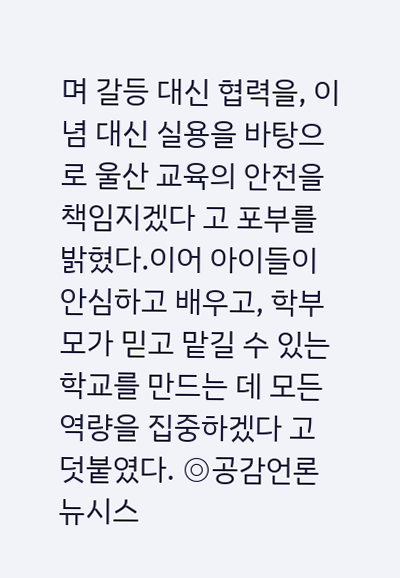며 갈등 대신 협력을, 이념 대신 실용을 바탕으로 울산 교육의 안전을 책임지겠다 고 포부를 밝혔다.이어 아이들이 안심하고 배우고, 학부모가 믿고 맡길 수 있는 학교를 만드는 데 모든 역량을 집중하겠다 고 덧붙였다. ◎공감언론 뉴시스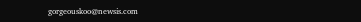gorgeouskoo@newsis.com